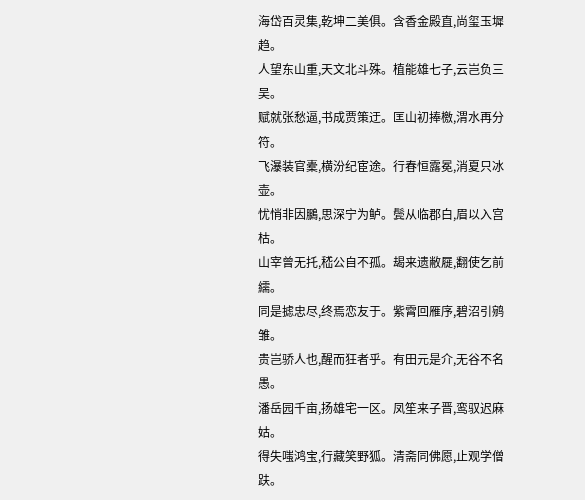海岱百灵集,乾坤二美俱。含香金殿直,尚玺玉墀趋。
人望东山重,天文北斗殊。植能雄七子,云岂负三吴。
赋就张愁逼,书成贾策迂。匡山初捧檄,渭水再分符。
飞瀑装官橐,横汾纪宦途。行春恒露冕,消夏只冰壶。
忧悄非因鵩,思深宁为鲈。鬓从临郡白,眉以入宫枯。
山宰曾无托,嵇公自不孤。朅来遗敝屣,翻使乞前繻。
同是摅忠尽,终焉恋友于。紫霄回雁序,碧沼引鹓雏。
贵岂骄人也,醒而狂者乎。有田元是介,无谷不名愚。
潘岳园千亩,扬雄宅一区。凤笙来子晋,鸾驭迟麻姑。
得失嗤鸿宝,行藏笑野狐。清斋同佛愿,止观学僧趺。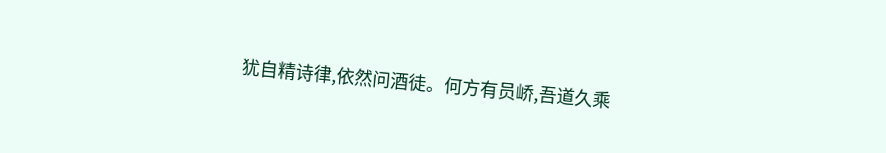犹自精诗律,依然问酒徒。何方有员峤,吾道久乘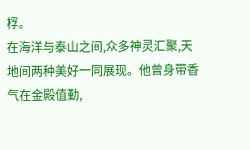桴。
在海洋与泰山之间,众多神灵汇聚,天地间两种美好一同展现。他曾身带香气在金殿值勤,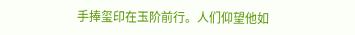手捧玺印在玉阶前行。人们仰望他如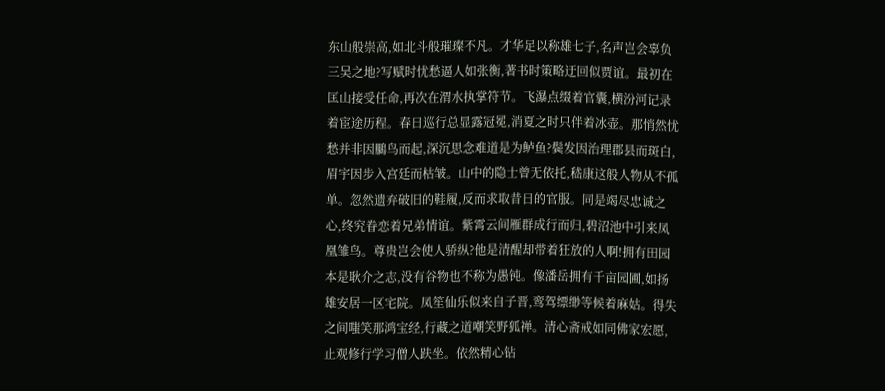东山般崇高,如北斗般璀璨不凡。才华足以称雄七子,名声岂会辜负三吴之地?写赋时忧愁逼人如张衡,著书时策略迂回似贾谊。最初在匡山接受任命,再次在渭水执掌符节。飞瀑点缀着官囊,横汾河记录着宦途历程。春日巡行总显露冠冕,消夏之时只伴着冰壶。那悄然忧愁并非因鵩鸟而起,深沉思念难道是为鲈鱼?鬓发因治理郡县而斑白,眉宇因步入宫廷而枯皱。山中的隐士曾无依托,嵇康这般人物从不孤单。忽然遗弃破旧的鞋履,反而求取昔日的官服。同是竭尽忠诚之心,终究眷恋着兄弟情谊。紫霄云间雁群成行而归,碧沼池中引来凤凰雏鸟。尊贵岂会使人骄纵?他是清醒却带着狂放的人啊!拥有田园本是耿介之志,没有谷物也不称为愚钝。像潘岳拥有千亩园圃,如扬雄安居一区宅院。凤笙仙乐似来自子晋,鸾驾缥缈等候着麻姑。得失之间嗤笑那鸿宝经,行藏之道嘲笑野狐禅。清心斋戒如同佛家宏愿,止观修行学习僧人趺坐。依然精心钻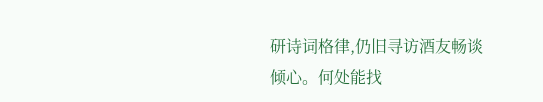研诗词格律,仍旧寻访酒友畅谈倾心。何处能找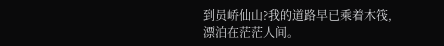到员峤仙山?我的道路早已乘着木筏,漂泊在茫茫人间。